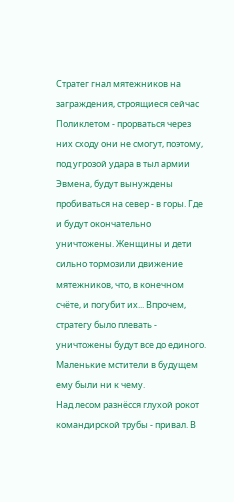Стратег гнал мятежников на заграждения, строящиеся сейчас Поликлетом - прорваться через них сходу они не смогут, поэтому, под угрозой удара в тыл армии Эвмена, будут вынуждены пробиваться на север - в горы. Где и будут окончательно уничтожены. Женщины и дети сильно тормозили движение мятежников, что, в конечном счёте, и погубит их... Впрочем, стратегу было плевать - уничтожены будут все до единого. Маленькие мстители в будущем ему были ни к чему.
Над лесом разнёсся глухой рокот командирской трубы - привал. В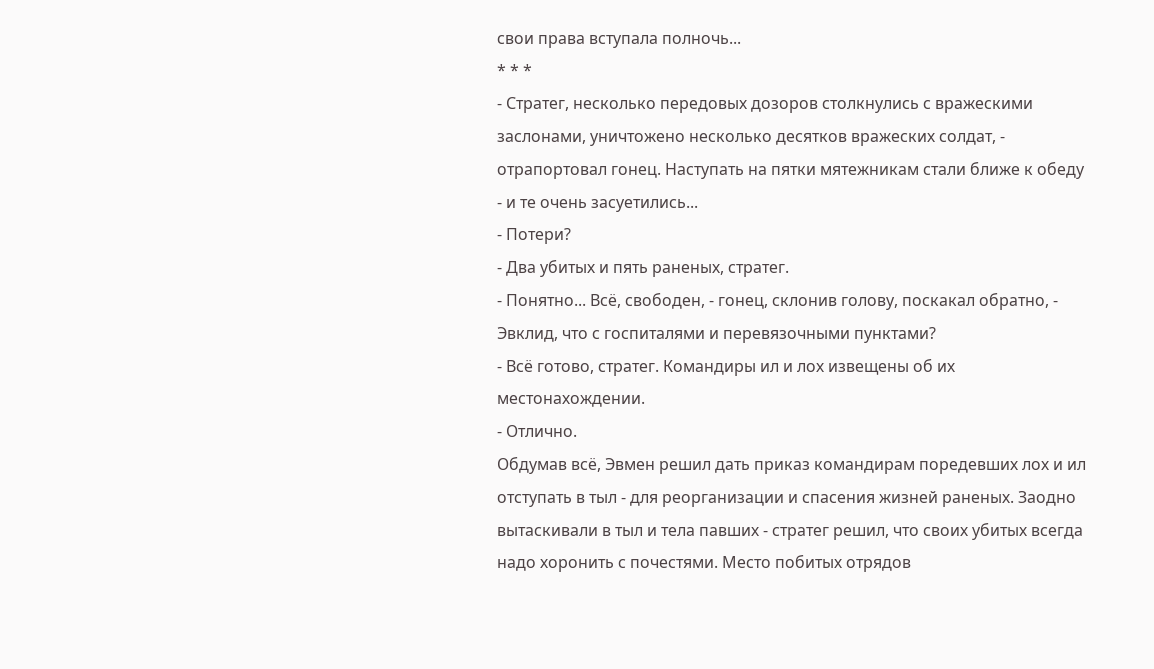свои права вступала полночь...
* * *
- Стратег, несколько передовых дозоров столкнулись с вражескими заслонами, уничтожено несколько десятков вражеских солдат, - отрапортовал гонец. Наступать на пятки мятежникам стали ближе к обеду - и те очень засуетились...
- Потери?
- Два убитых и пять раненых, стратег.
- Понятно... Всё, свободен, - гонец, склонив голову, поскакал обратно, - Эвклид, что с госпиталями и перевязочными пунктами?
- Всё готово, стратег. Командиры ил и лох извещены об их местонахождении.
- Отлично.
Обдумав всё, Эвмен решил дать приказ командирам поредевших лох и ил отступать в тыл - для реорганизации и спасения жизней раненых. Заодно вытаскивали в тыл и тела павших - стратег решил, что своих убитых всегда надо хоронить с почестями. Место побитых отрядов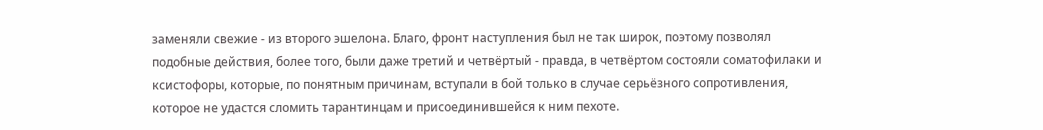заменяли свежие - из второго эшелона. Благо, фронт наступления был не так широк, поэтому позволял подобные действия, более того, были даже третий и четвёртый - правда, в четвёртом состояли соматофилаки и ксистофоры, которые, по понятным причинам, вступали в бой только в случае серьёзного сопротивления, которое не удастся сломить тарантинцам и присоединившейся к ним пехоте.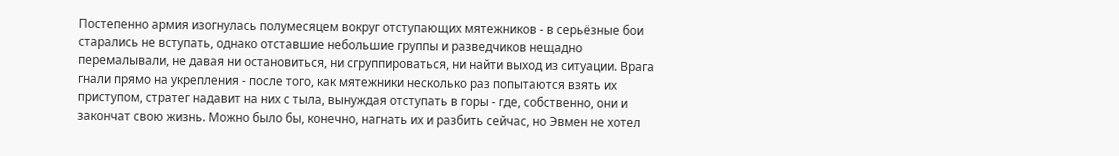Постепенно армия изогнулась полумесяцем вокруг отступающих мятежников - в серьёзные бои старались не вступать, однако отставшие небольшие группы и разведчиков нещадно перемалывали, не давая ни остановиться, ни сгруппироваться, ни найти выход из ситуации. Врага гнали прямо на укрепления - после того, как мятежники несколько раз попытаются взять их приступом, стратег надавит на них с тыла, вынуждая отступать в горы - где, собственно, они и закончат свою жизнь. Можно было бы, конечно, нагнать их и разбить сейчас, но Эвмен не хотел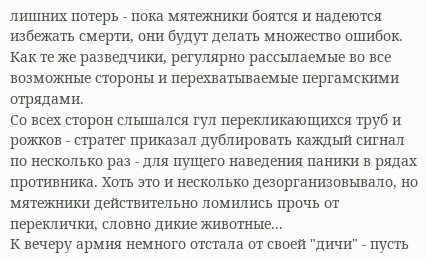лишних потерь - пока мятежники боятся и надеются избежать смерти, они будут делать множество ошибок. Как те же разведчики, регулярно рассылаемые во все возможные стороны и перехватываемые пергамскими отрядами.
Со всех сторон слышался гул перекликающихся труб и рожков - стратег приказал дублировать каждый сигнал по несколько раз - для пущего наведения паники в рядах противника. Хоть это и несколько дезорганизовывало, но мятежники действительно ломились прочь от переклички, словно дикие животные...
К вечеру армия немного отстала от своей "дичи" - пусть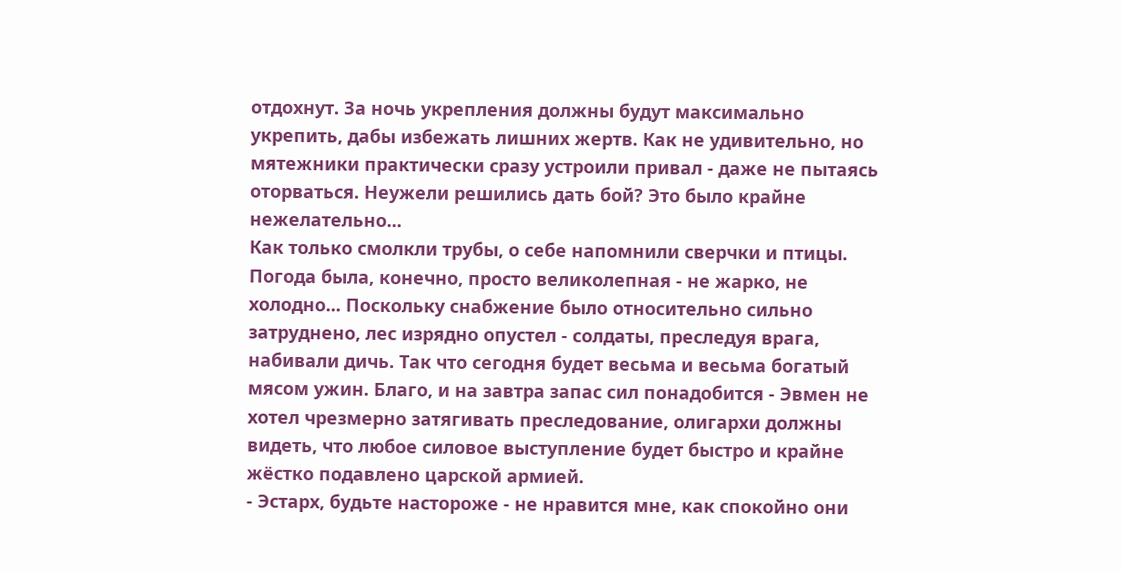отдохнут. За ночь укрепления должны будут максимально укрепить, дабы избежать лишних жертв. Как не удивительно, но мятежники практически сразу устроили привал - даже не пытаясь оторваться. Неужели решились дать бой? Это было крайне нежелательно...
Как только смолкли трубы, о себе напомнили сверчки и птицы. Погода была, конечно, просто великолепная - не жарко, не холодно... Поскольку снабжение было относительно сильно затруднено, лес изрядно опустел - солдаты, преследуя врага, набивали дичь. Так что сегодня будет весьма и весьма богатый мясом ужин. Благо, и на завтра запас сил понадобится - Эвмен не хотел чрезмерно затягивать преследование, олигархи должны видеть, что любое силовое выступление будет быстро и крайне жёстко подавлено царской армией.
- Эстарх, будьте настороже - не нравится мне, как спокойно они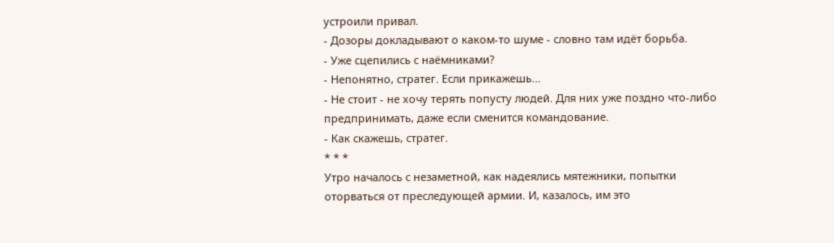устроили привал.
- Дозоры докладывают о каком-то шуме - словно там идёт борьба.
- Уже сцепились с наёмниками?
- Непонятно, стратег. Если прикажешь...
- Не стоит - не хочу терять попусту людей. Для них уже поздно что-либо предпринимать, даже если сменится командование.
- Как скажешь, стратег.
* * *
Утро началось с незаметной, как надеялись мятежники, попытки оторваться от преследующей армии. И, казалось, им это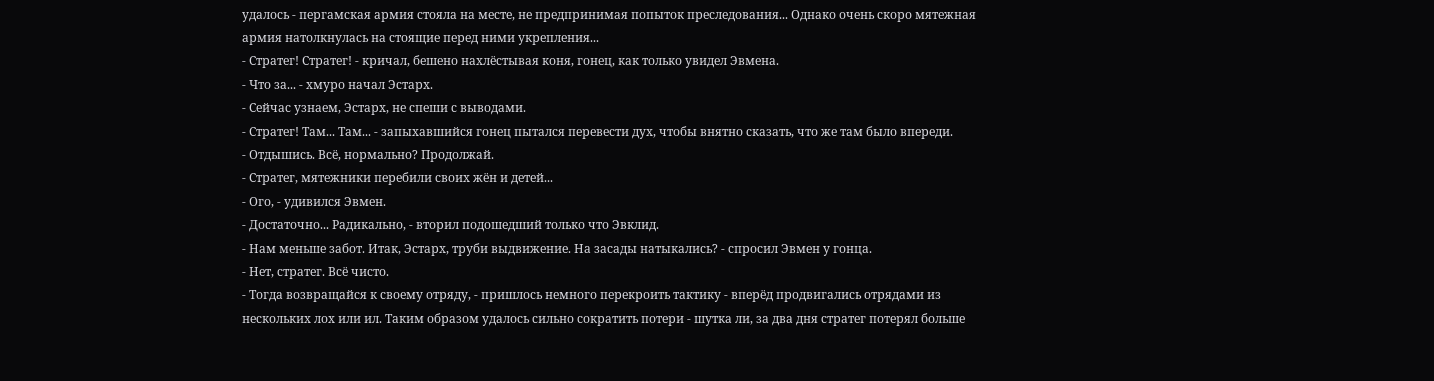удалось - пергамская армия стояла на месте, не предпринимая попыток преследования... Однако очень скоро мятежная армия натолкнулась на стоящие перед ними укрепления...
- Стратег! Стратег! - кричал, бешено нахлёстывая коня, гонец, как только увидел Эвмена.
- Что за... - хмуро начал Эстарх.
- Сейчас узнаем, Эстарх, не спеши с выводами.
- Стратег! Там... Там... - запыхавшийся гонец пытался перевести дух, чтобы внятно сказать, что же там было впереди.
- Отдышись. Всё, нормально? Продолжай.
- Стратег, мятежники перебили своих жён и детей...
- Ого, - удивился Эвмен.
- Достаточно... Радикально, - вторил подошедший только что Эвклид.
- Нам меньше забот. Итак, Эстарх, труби выдвижение. На засады натыкались? - спросил Эвмен у гонца.
- Нет, стратег. Всё чисто.
- Тогда возвращайся к своему отряду, - пришлось немного перекроить тактику - вперёд продвигались отрядами из нескольких лох или ил. Таким образом удалось сильно сократить потери - шутка ли, за два дня стратег потерял больше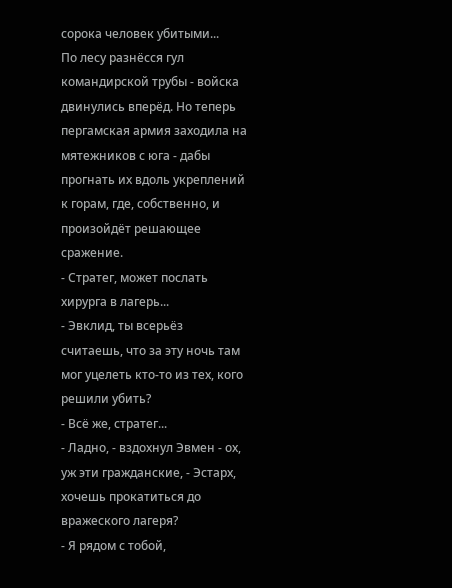сорока человек убитыми...
По лесу разнёсся гул командирской трубы - войска двинулись вперёд. Но теперь пергамская армия заходила на мятежников с юга - дабы прогнать их вдоль укреплений к горам, где, собственно, и произойдёт решающее сражение.
- Стратег, может послать хирурга в лагерь...
- Эвклид, ты всерьёз считаешь, что за эту ночь там мог уцелеть кто-то из тех, кого решили убить?
- Всё же, стратег...
- Ладно, - вздохнул Эвмен - ох, уж эти гражданские, - Эстарх, хочешь прокатиться до вражеского лагеря?
- Я рядом с тобой,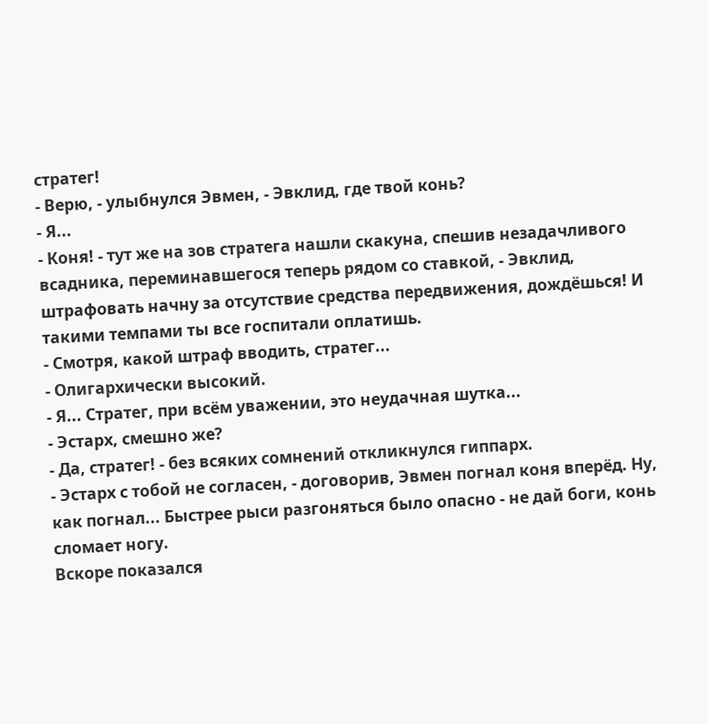стратег!
- Верю, - улыбнулся Эвмен, - Эвклид, где твой конь?
- Я...
- Коня! - тут же на зов стратега нашли скакуна, спешив незадачливого всадника, переминавшегося теперь рядом со ставкой, - Эвклид, штрафовать начну за отсутствие средства передвижения, дождёшься! И такими темпами ты все госпитали оплатишь.
- Смотря, какой штраф вводить, стратег...
- Олигархически высокий.
- Я... Стратег, при всём уважении, это неудачная шутка...
- Эстарх, смешно же?
- Да, стратег! - без всяких сомнений откликнулся гиппарх.
- Эстарх с тобой не согласен, - договорив, Эвмен погнал коня вперёд. Ну, как погнал... Быстрее рыси разгоняться было опасно - не дай боги, конь сломает ногу.
Вскоре показался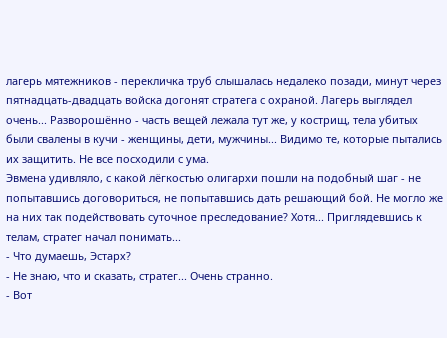лагерь мятежников - перекличка труб слышалась недалеко позади, минут через пятнадцать-двадцать войска догонят стратега с охраной. Лагерь выглядел очень... Разворошённо - часть вещей лежала тут же, у кострищ, тела убитых были свалены в кучи - женщины, дети, мужчины... Видимо те, которые пытались их защитить. Не все посходили с ума.
Эвмена удивляло, с какой лёгкостью олигархи пошли на подобный шаг - не попытавшись договориться, не попытавшись дать решающий бой. Не могло же на них так подействовать суточное преследование? Хотя... Приглядевшись к телам, стратег начал понимать...
- Что думаешь, Эстарх?
- Не знаю, что и сказать, стратег... Очень странно.
- Вот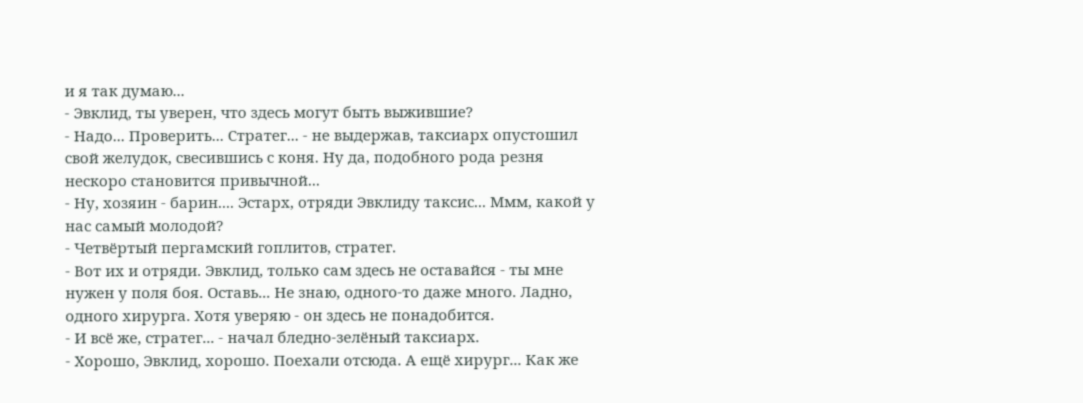и я так думаю...
- Эвклид, ты уверен, что здесь могут быть выжившие?
- Надо... Проверить... Стратег... - не выдержав, таксиарх опустошил свой желудок, свесившись с коня. Ну да, подобного рода резня нескоро становится привычной...
- Ну, хозяин - барин.... Эстарх, отряди Эвклиду таксис... Ммм, какой у нас самый молодой?
- Четвёртый пергамский гоплитов, стратег.
- Вот их и отряди. Эвклид, только сам здесь не оставайся - ты мне нужен у поля боя. Оставь... Не знаю, одного-то даже много. Ладно, одного хирурга. Хотя уверяю - он здесь не понадобится.
- И всё же, стратег... - начал бледно-зелёный таксиарх.
- Хорошо, Эвклид, хорошо. Поехали отсюда. А ещё хирург... Как же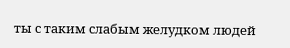ты с таким слабым желудком людей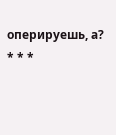оперируешь, а?
* * *